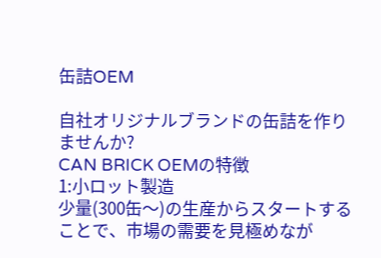缶詰OEM

自社オリジナルブランドの缶詰を作りませんか?
CAN BRICK OEMの特徴
1:小ロット製造
少量(300缶〜)の生産からスタートすることで、市場の需要を見極めなが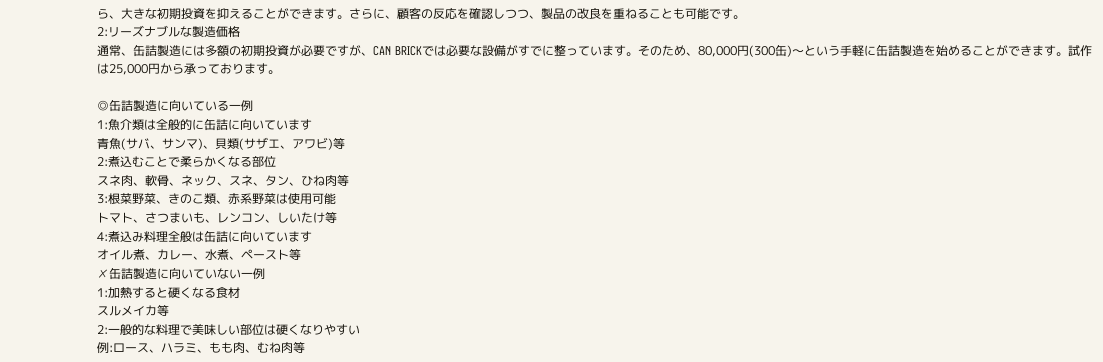ら、大きな初期投資を抑えることができます。さらに、顧客の反応を確認しつつ、製品の改良を重ねることも可能です。
2:リーズナブルな製造価格
通常、缶詰製造には多額の初期投資が必要ですが、CAN BRICKでは必要な設備がすでに整っています。そのため、80,000円(300缶)〜という手軽に缶詰製造を始めることができます。試作は25,000円から承っております。

◎缶詰製造に向いている一例
1:魚介類は全般的に缶詰に向いています
青魚(サバ、サンマ)、貝類(サザエ、アワビ)等
2:煮込むことで柔らかくなる部位
スネ肉、軟骨、ネック、スネ、タン、ひね肉等
3:根菜野菜、きのこ類、赤系野菜は使用可能
トマト、さつまいも、レンコン、しいたけ等
4:煮込み料理全般は缶詰に向いています
オイル煮、カレー、水煮、ペースト等
✗缶詰製造に向いていない一例
1:加熱すると硬くなる食材
スルメイカ等
2:一般的な料理で美味しい部位は硬くなりやすい
例:ロース、ハラミ、もも肉、むね肉等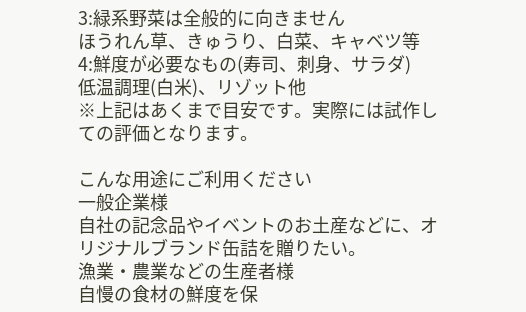3:緑系野菜は全般的に向きません
ほうれん草、きゅうり、白菜、キャベツ等
4:鮮度が必要なもの(寿司、刺身、サラダ)
低温調理(白米)、リゾット他
※上記はあくまで目安です。実際には試作しての評価となります。

こんな用途にご利用ください
一般企業様
自社の記念品やイベントのお土産などに、オリジナルブランド缶詰を贈りたい。
漁業・農業などの生産者様
自慢の食材の鮮度を保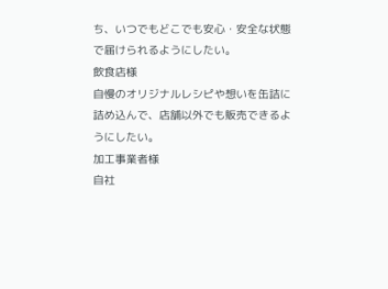ち、いつでもどこでも安心・安全な状態で届けられるようにしたい。
飲食店様
自慢のオリジナルレシピや想いを缶詰に詰め込んで、店舗以外でも販売できるようにしたい。
加工事業者様
自社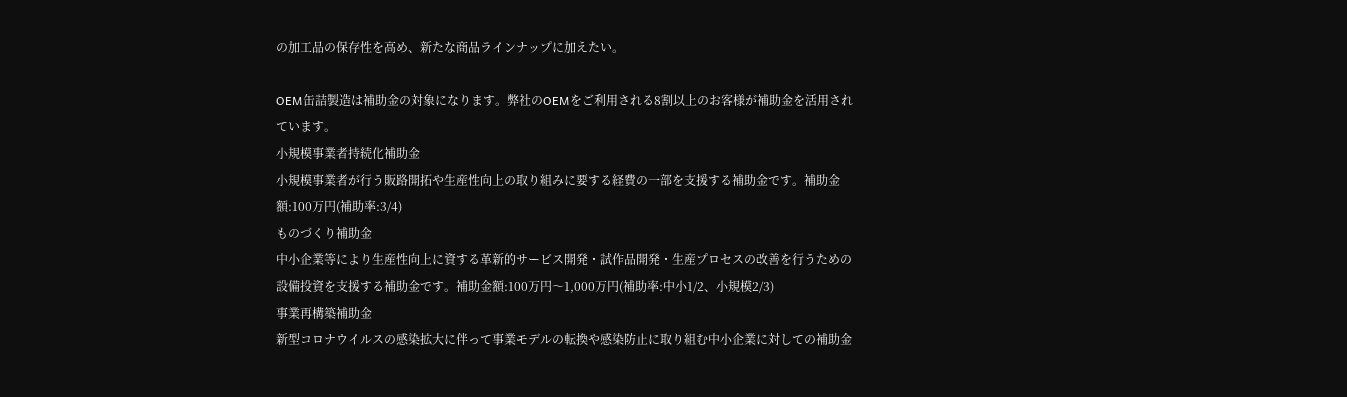の加工品の保存性を高め、新たな商品ラインナップに加えたい。

OEM缶詰製造は補助金の対象になります。弊社のOEMをご利用される8割以上のお客様が補助金を活用されています。
小規模事業者持続化補助金
小規模事業者が行う販路開拓や生産性向上の取り組みに要する経費の一部を支援する補助金です。補助金額:100万円(補助率:3/4)
ものづくり補助金
中小企業等により生産性向上に資する革新的サービス開発・試作品開発・生産プロセスの改善を行うための設備投資を支援する補助金です。補助金額:100万円〜1,000万円(補助率:中小1/2、小規模2/3)
事業再構築補助金
新型コロナウイルスの感染拡大に伴って事業モデルの転換や感染防止に取り組む中小企業に対しての補助金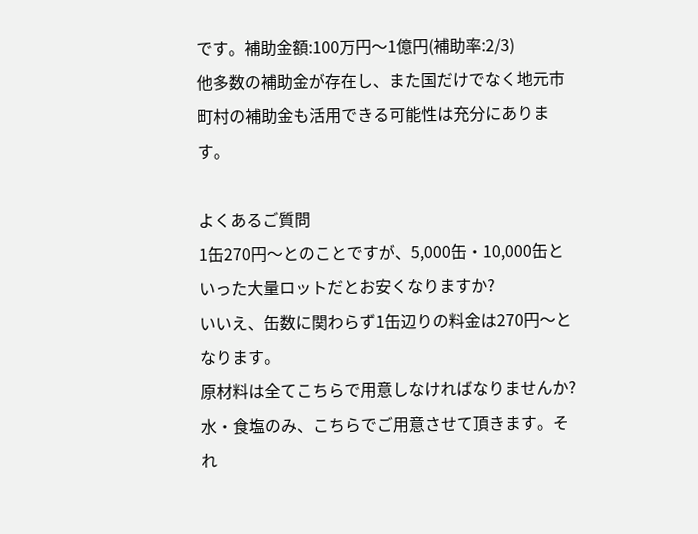です。補助金額:100万円〜1億円(補助率:2/3)
他多数の補助金が存在し、また国だけでなく地元市町村の補助金も活用できる可能性は充分にあります。

よくあるご質問
1缶270円〜とのことですが、5,000缶・10,000缶といった大量ロットだとお安くなりますか?
いいえ、缶数に関わらず1缶辺りの料金は270円〜となります。
原材料は全てこちらで用意しなければなりませんか?
水・食塩のみ、こちらでご用意させて頂きます。それ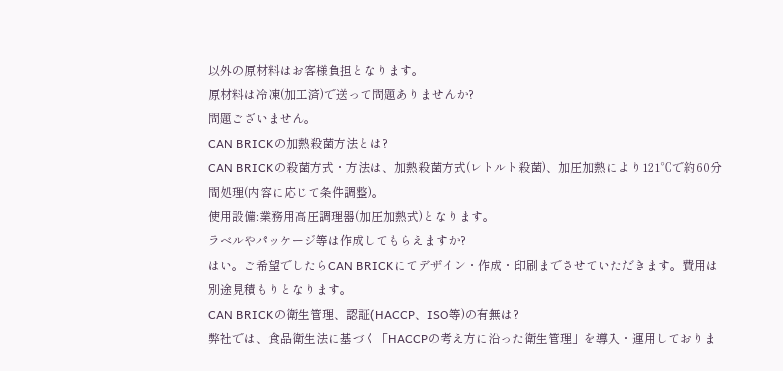以外の原材料はお客様負担となります。
原材料は冷凍(加工済)で送って問題ありませんか?
問題ございません。
CAN BRICKの加熱殺菌方法とは?
CAN BRICKの殺菌方式・方法は、加熱殺菌方式(レトルト殺菌)、加圧加熱により121℃で約60分間処理(内容に応じて条件調整)。
使用設備:業務用高圧調理器(加圧加熱式)となります。
ラベルやパッケージ等は作成してもらえますか?
はい。ご希望でしたらCAN BRICKにてデザイン・作成・印刷までさせていただきます。費用は別途見積もりとなります。
CAN BRICKの衛生管理、認証(HACCP、ISO等)の有無は?
弊社では、食品衛生法に基づく「HACCPの考え方に沿った衛生管理」を導入・運用しておりま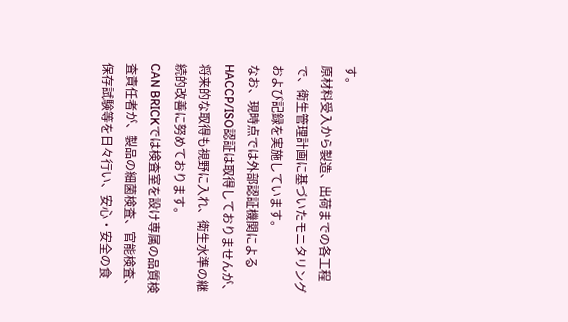す。
原材料受入から製造、出荷までの各工程で、衛生管理計画に基づいたモニタリングおよび記録を実施しています。
なお、現時点では外部認証機関によるHACCP/ISO認証は取得しておりませんが、将来的な取得も視野に入れ、衛生水準の継続的改善に努めております。
CAN BRICKでは検査室を設け専属の品質検査責任者が、製品の細菌検査、官能検査、保存試験等を日々行い、安心・安全の食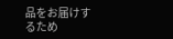品をお届けするため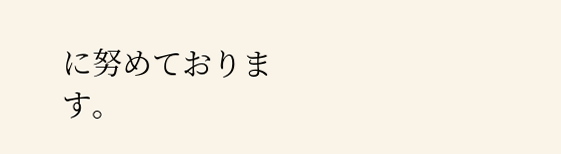に努めております。